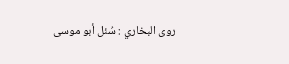روى البخاري : سُئل أبو موسى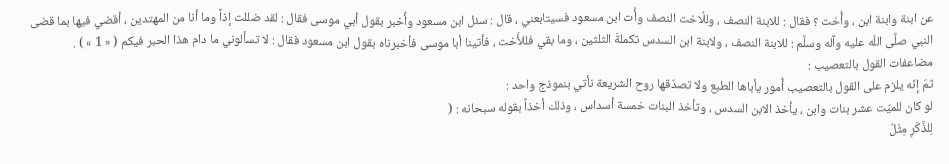عن ابنة وابنة ابن ، وأُخت ؟ فقال : للابنة النصف ، وللُاخت النصف وأْت ابن مسعود فسيتابعني ، قال : سئل ابن مسعود وأُخبر بقول أبي موسى فقال : لقد ضللت إذاً وما أنا من المهتدين ، أقضي فيها بما قضى النبي صلَّى اللّه عليه وآله وسلَّم : للابنة النصف ، ولابنة ابن السدس تكملةَ الثلثين ، وما بقي فللأُخت ، فأتينا أبا موسى فأخبرناه بقول ابن مسعود فقال : لا تسألوني ما دام هذا الحبر فيكم ( « 1 » ) .
مضاعفات القول بالتعصيب :
ثمّ إنّه يلزم على القول بالتعصيب أُمور يأباها الطبع ولا تصدّقها روح الشريعة نأتي بنموذج واحد :
لو كان للميّت عشر بنات وابن ، يأخذ الابن السدس ، وتأخذ البنات خمسة أسداس ، وذلك أخذاً بقوله سبحانه : (
لِلذَّكَرِ مِثْلُ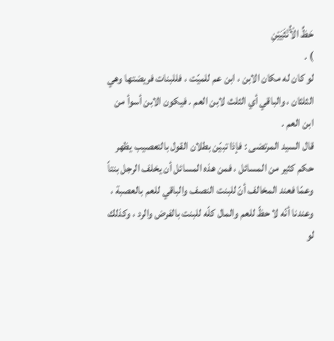حَظِّ الْأُنْثَيَيْنِ
) .
لو كان له مكان الابن ، ابن عم للميّت ، فللبنات فريضتها وهي الثلثان ، والباقي أي الثلث لابن العم . فيكون الابن أسوأ من ابن العم .
قال السيد المرتضى : فإذا تبيّن بطلان القول بالتعصيب يظهر حكم كثير من المسائل ، فمن هذه المسائل أن يخلف الرجل بنتاً وعمّا فعند المخالف أنّ للبنت النصف والباقي للعم بالعصبة ، وعندنا أنّه لا حظّ للعم والمال كلّه للبنت بالفرض والرد ، وكذلك لو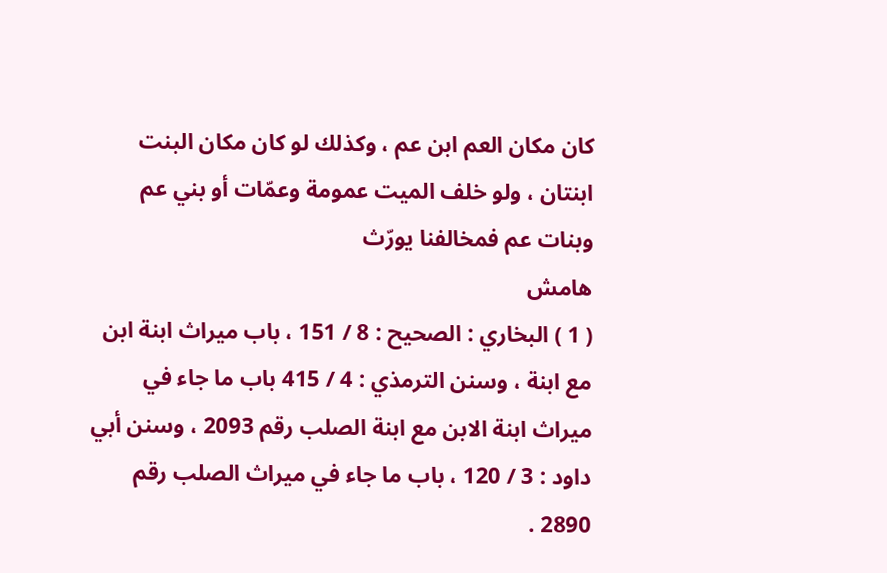كان مكان العم ابن عم ، وكذلك لو كان مكان البنت ابنتان ، ولو خلف الميت عمومة وعمّات أو بني عم وبنات عم فمخالفنا يورّث
هامش
( 1 ) البخاري : الصحيح : 8 / 151 ، باب ميراث ابنة ابن مع ابنة ، وسنن الترمذي : 4 / 415 باب ما جاء في ميراث ابنة الابن مع ابنة الصلب رقم 2093 ، وسنن أبي داود : 3 / 120 ، باب ما جاء في ميراث الصلب رقم 2890 .